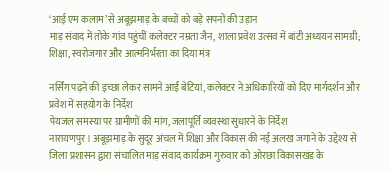‘आई एम कलाम’ से अबूझमाड़ के बच्चों को बड़े सपनों की उड़ान
माड़ संवाद में तोके गांव पहुंचीं कलेक्टर नम्रता जैन, शाला प्रवेश उत्सव में बांटी अध्ययन सामग्री; शिक्षा, स्वरोजगार और आत्मनिर्भरता का दिया मंत्र

नर्सिंग पढ़ने की इच्छा लेकर सामने आईं बेटियां, कलेक्टर ने अधिकारियों को दिए मार्गदर्शन और प्रवेश में सहयोग के निर्देश
पेयजल समस्या पर ग्रामीणों की मांग, जलापूर्ति व्यवस्था सुधारने के निर्देश
नारायणपुर। अबूझमाड़ के सुदूर अंचल में शिक्षा और विकास की नई अलख जगाने के उद्देश्य से जिला प्रशासन द्वारा संचालित माड़ संवाद कार्यक्रम गुरुवार को ओरछा विकासखंड के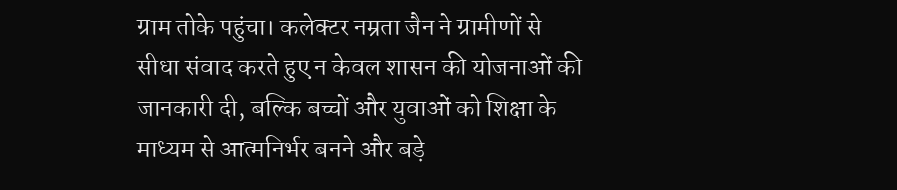ग्राम तोके पहुंचा। कलेक्टर नम्रता जैन ने ग्रामीणों से सीधा संवाद करते हुए न केवल शासन की योजनाओं की जानकारी दी, बल्कि बच्चों और युवाओं को शिक्षा के माध्यम से आत्मनिर्भर बनने और बड़े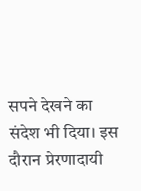सपने देखने का संदेश भी दिया। इस दौरान प्रेरणादायी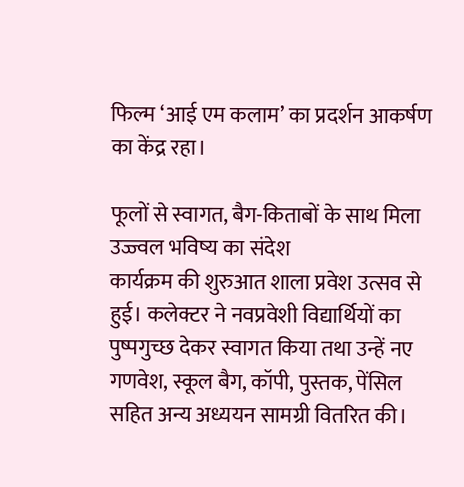फिल्म ‘आई एम कलाम’ का प्रदर्शन आकर्षण का केंद्र रहा।

फूलों से स्वागत, बैग-किताबों के साथ मिला उज्ज्वल भविष्य का संदेश
कार्यक्रम की शुरुआत शाला प्रवेश उत्सव से हुई। कलेक्टर ने नवप्रवेशी विद्यार्थियों का पुष्पगुच्छ देकर स्वागत किया तथा उन्हें नए गणवेश, स्कूल बैग, कॉपी, पुस्तक, पेंसिल सहित अन्य अध्ययन सामग्री वितरित की।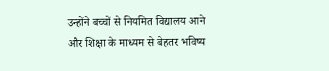उन्होंने बच्चों से नियमित विद्यालय आने और शिक्षा के माध्यम से बेहतर भविष्य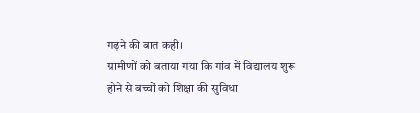गढ़ने की बात कही।
ग्रामीणों को बताया गया कि गांव में विद्यालय शुरू होने से बच्चों को शिक्षा की सुविधा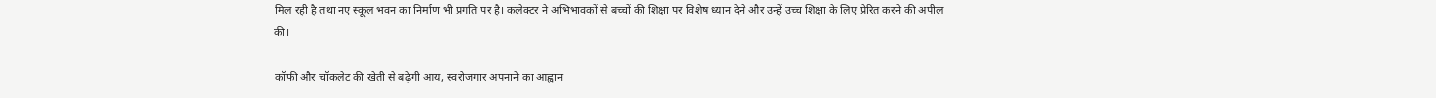मिल रही है तथा नए स्कूल भवन का निर्माण भी प्रगति पर है। कलेक्टर ने अभिभावकों से बच्चों की शिक्षा पर विशेष ध्यान देने और उन्हें उच्च शिक्षा के लिए प्रेरित करने की अपील की।

कॉफी और चॉकलेट की खेती से बढ़ेगी आय, स्वरोजगार अपनाने का आह्वान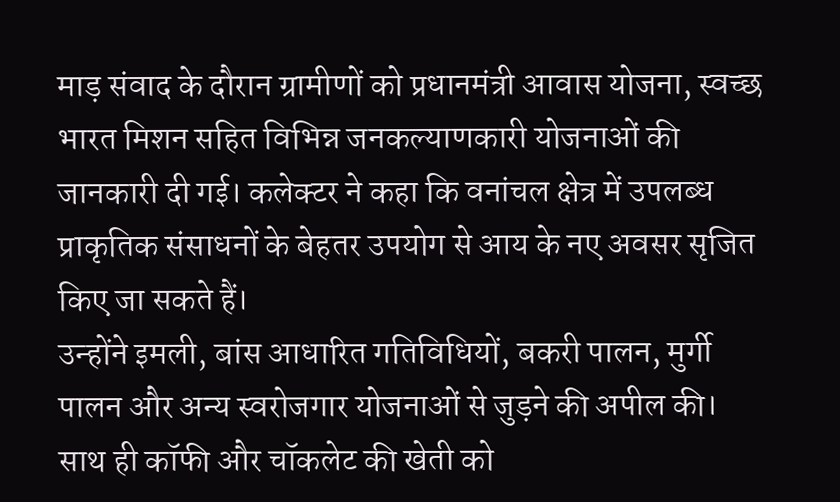माड़ संवाद के दौरान ग्रामीणों को प्रधानमंत्री आवास योजना, स्वच्छ भारत मिशन सहित विभिन्न जनकल्याणकारी योजनाओं की जानकारी दी गई। कलेक्टर ने कहा कि वनांचल क्षेत्र में उपलब्ध प्राकृतिक संसाधनों के बेहतर उपयोग से आय के नए अवसर सृजित किए जा सकते हैं।
उन्होंने इमली, बांस आधारित गतिविधियों, बकरी पालन, मुर्गी पालन और अन्य स्वरोजगार योजनाओं से जुड़ने की अपील की। साथ ही कॉफी और चॉकलेट की खेती को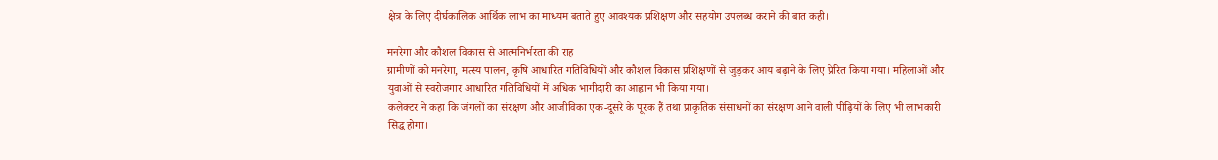क्षेत्र के लिए दीर्घकालिक आर्थिक लाभ का माध्यम बताते हुए आवश्यक प्रशिक्षण और सहयोग उपलब्ध कराने की बात कही।

मनरेगा और कौशल विकास से आत्मनिर्भरता की राह
ग्रामीणों को मनरेगा, मत्स्य पालन, कृषि आधारित गतिविधियों और कौशल विकास प्रशिक्षणों से जुड़कर आय बढ़ाने के लिए प्रेरित किया गया। महिलाओं और युवाओं से स्वरोजगार आधारित गतिविधियों में अधिक भागीदारी का आह्वान भी किया गया।
कलेक्टर ने कहा कि जंगलों का संरक्षण और आजीविका एक-दूसरे के पूरक हैं तथा प्राकृतिक संसाधनों का संरक्षण आने वाली पीढ़ियों के लिए भी लाभकारी सिद्ध होगा।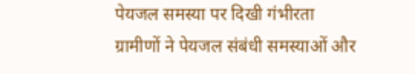पेयजल समस्या पर दिखी गंभीरता
ग्रामीणों ने पेयजल संबंधी समस्याओं और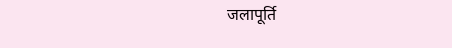जलापूर्ति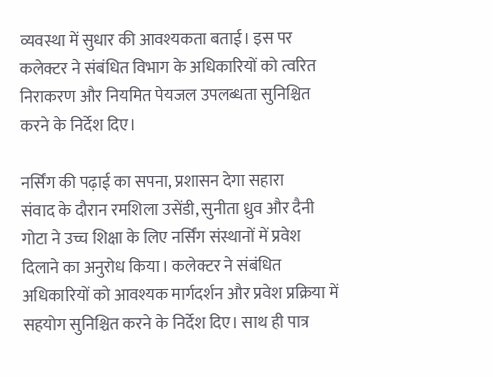व्यवस्था में सुधार की आवश्यकता बताई। इस पर कलेक्टर ने संबंधित विभाग के अधिकारियों को त्वरित निराकरण और नियमित पेयजल उपलब्धता सुनिश्चित करने के निर्देश दिए।

नर्सिंग की पढ़ाई का सपना, प्रशासन देगा सहारा
संवाद के दौरान रमशिला उसेंडी, सुनीता ध्रुव और दैनी गोटा ने उच्च शिक्षा के लिए नर्सिंग संस्थानों में प्रवेश दिलाने का अनुरोध किया। कलेक्टर ने संबंधित अधिकारियों को आवश्यक मार्गदर्शन और प्रवेश प्रक्रिया में सहयोग सुनिश्चित करने के निर्देश दिए। साथ ही पात्र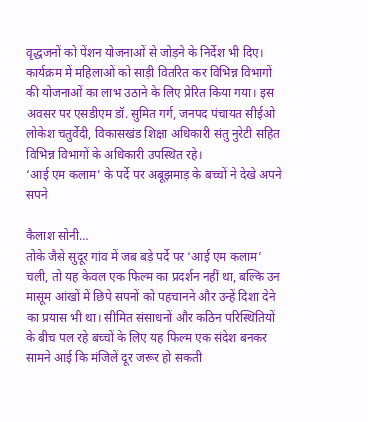वृद्धजनों को पेंशन योजनाओं से जोड़ने के निर्देश भी दिए।
कार्यक्रम में महिलाओं को साड़ी वितरित कर विभिन्न विभागों की योजनाओं का लाभ उठाने के लिए प्रेरित किया गया। इस अवसर पर एसडीएम डॉ. सुमित गर्ग, जनपद पंचायत सीईओ लोकेश चतुर्वेदी, विकासखंड शिक्षा अधिकारी संतु नुरेटी सहित विभिन्न विभागों के अधिकारी उपस्थित रहे।
‘आई एम कलाम’ के पर्दे पर अबूझमाड़ के बच्चों ने देखे अपने सपने

कैलाश सोनी…
तोके जैसे सुदूर गांव में जब बड़े पर्दे पर ‘आई एम कलाम’ चली, तो यह केवल एक फिल्म का प्रदर्शन नहीं था, बल्कि उन मासूम आंखों में छिपे सपनों को पहचानने और उन्हें दिशा देने का प्रयास भी था। सीमित संसाधनों और कठिन परिस्थितियों के बीच पल रहे बच्चों के लिए यह फिल्म एक संदेश बनकर सामने आई कि मंजिलें दूर जरूर हो सकती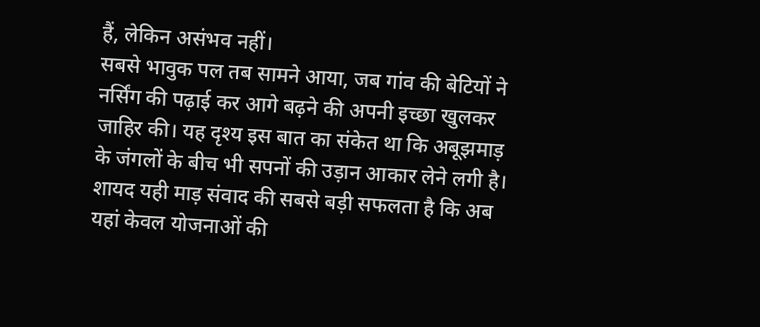हैं, लेकिन असंभव नहीं।
सबसे भावुक पल तब सामने आया, जब गांव की बेटियों ने नर्सिंग की पढ़ाई कर आगे बढ़ने की अपनी इच्छा खुलकर जाहिर की। यह दृश्य इस बात का संकेत था कि अबूझमाड़ के जंगलों के बीच भी सपनों की उड़ान आकार लेने लगी है।
शायद यही माड़ संवाद की सबसे बड़ी सफलता है कि अब यहां केवल योजनाओं की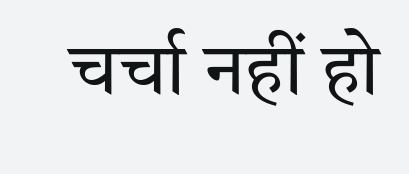चर्चा नहीं हो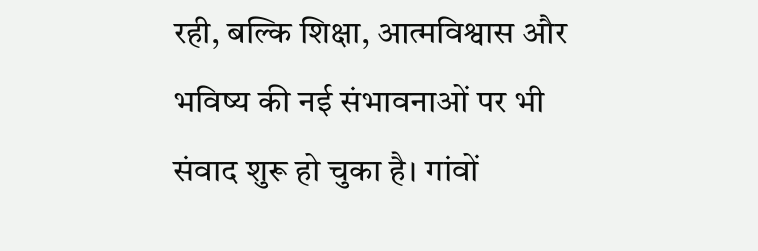रही, बल्कि शिक्षा, आत्मविश्वास और भविष्य की नई संभावनाओं पर भी संवाद शुरू हो चुका है। गांवों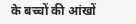के बच्चों की आंखों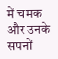में चमक और उनके सपनों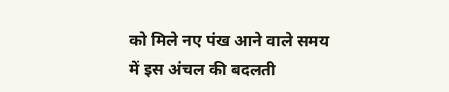को मिले नए पंख आने वाले समय में इस अंचल की बदलती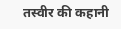तस्वीर की कहानी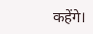कहेंगे।